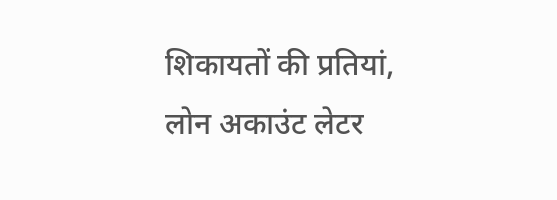शिकायतों की प्रतियां, लोन अकाउंट लेटर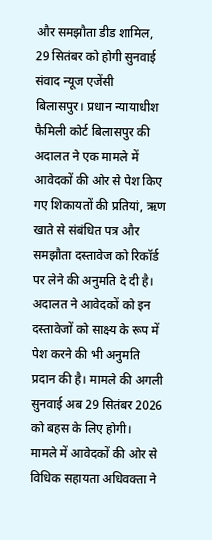और समझौता डीड शामिल, 29 सितंबर को होगी सुनवाई
संवाद न्यूज एजेंसी
बिलासपुर। प्रधान न्यायाधीश फैमिली कोर्ट बिलासपुर की अदालत ने एक मामले में आवेदकों की ओर से पेश किए गए शिकायतों की प्रतियां, ऋण खाते से संबंधित पत्र और समझौता दस्तावेज को रिकॉर्ड पर लेने की अनुमति दे दी है। अदालत ने आवेदकों को इन दस्तावेजों को साक्ष्य के रूप में पेश करने की भी अनुमति प्रदान की है। मामले की अगली सुनवाई अब 29 सितंबर 2026 को बहस के लिए होगी।
मामले में आवेदकों की ओर से विधिक सहायता अधिवक्ता ने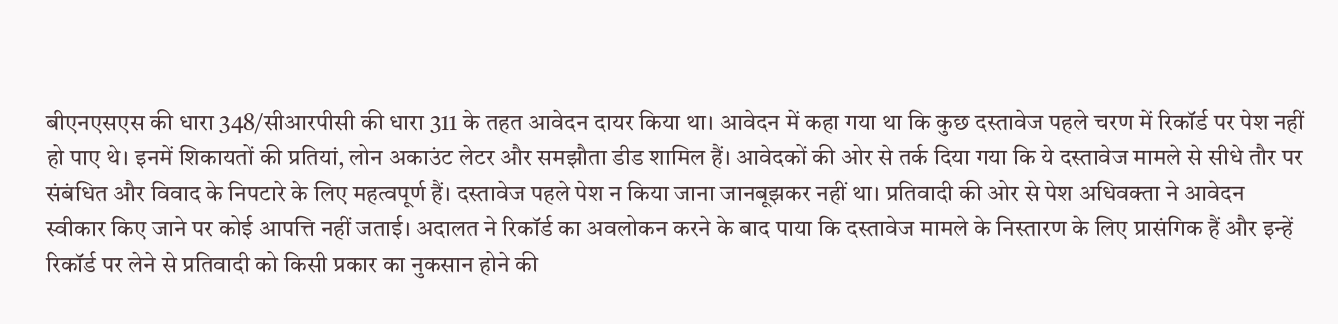बीएनएसएस की धारा 348/सीआरपीसी की धारा 311 के तहत आवेदन दायर किया था। आवेदन में कहा गया था कि कुछ दस्तावेज पहले चरण में रिकॉर्ड पर पेश नहीं हो पाए थे। इनमें शिकायतों की प्रतियां, लोन अकाउंट लेटर और समझौता डीड शामिल हैं। आवेदकों की ओर से तर्क दिया गया कि ये दस्तावेज मामले से सीधे तौर पर संबंधित और विवाद के निपटारे के लिए महत्वपूर्ण हैं। दस्तावेज पहले पेश न किया जाना जानबूझकर नहीं था। प्रतिवादी की ओर से पेश अधिवक्ता ने आवेदन स्वीकार किए जाने पर कोई आपत्ति नहीं जताई। अदालत ने रिकॉर्ड का अवलोकन करने के बाद पाया कि दस्तावेज मामले के निस्तारण के लिए प्रासंगिक हैं और इन्हें रिकॉर्ड पर लेने से प्रतिवादी को किसी प्रकार का नुकसान होने की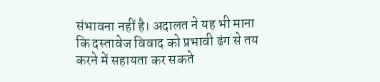संभावना नहीं है। अदालत ने यह भी माना कि दस्तावेज विवाद को प्रभावी ढंग से तय करने में सहायता कर सकते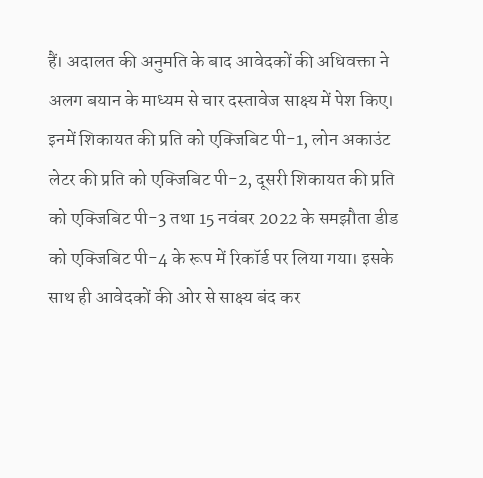हैं। अदालत की अनुमति के बाद आवेदकों की अधिवक्ता ने अलग बयान के माध्यम से चार दस्तावेज साक्ष्य में पेश किए। इनमें शिकायत की प्रति को एक्जिबिट पी-1, लोन अकाउंट लेटर की प्रति को एक्जिबिट पी-2, दूसरी शिकायत की प्रति को एक्जिबिट पी-3 तथा 15 नवंबर 2022 के समझौता डीड को एक्जिबिट पी-4 के रूप में रिकॉर्ड पर लिया गया। इसके साथ ही आवेदकों की ओर से साक्ष्य बंद कर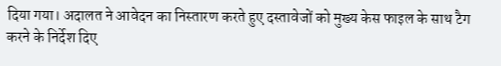दिया गया। अदालत ने आवेदन का निस्तारण करते हुए दस्तावेजों को मुख्य केस फाइल के साथ टैग करने के निर्देश दिए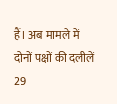हैं। अब मामले में दोनों पक्षों की दलीलें 29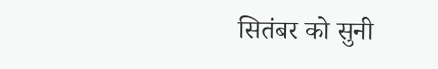सितंबर को सुनी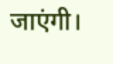जाएंगी।